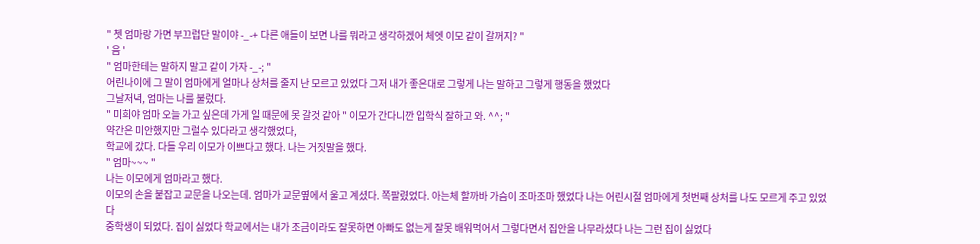" 쳇 엄마랑 가면 부끄럽단 말이야 -_-+ 다른 애들이 보면 나를 뭐라고 생각하겠어 체엣 이모 같이 갈꺼지? "
' 음 '
" 엄마한테는 말하지 말고 같이 가자 -_-; "
어린나이에 그 말이 엄마에게 얼마나 상처를 줄지 난 모르고 있었다 그저 내가 좋은대로 그렇게 나는 말하고 그렇게 행동을 했었다
그날저녁, 엄마는 나를 불렀다.
" 미희야 엄마 오늘 가고 싶은데 가게 일 때문에 못 갈것 같아 " 이모가 간다니깐 입학식 잘하고 와. ^^; "
약간은 미안했지만 그럴수 있다라고 생각했었다,
학교에 갔다. 다들 우리 이모가 이쁘다고 했다. 나는 거짓말을 했다.
" 엄마~~~ "
나는 이모에게 엄마라고 했다.
이모의 손을 붙잡고 교문을 나오는데. 엄마가 교문옆에서 울고 계셨다. 쪽팔렸었다. 아는체 할까바 가슴이 조마조마 했었다 나는 어린시절 엄마에게 첫번째 상처를 나도 모르게 주고 있었다
중학생이 되었다. 집이 싫었다 학교에서는 내가 조금이라도 잘못하면 아빠도 없는게 잘못 배워먹어서 그렇다면서 집안을 나무라셨다 나는 그런 집이 싫었다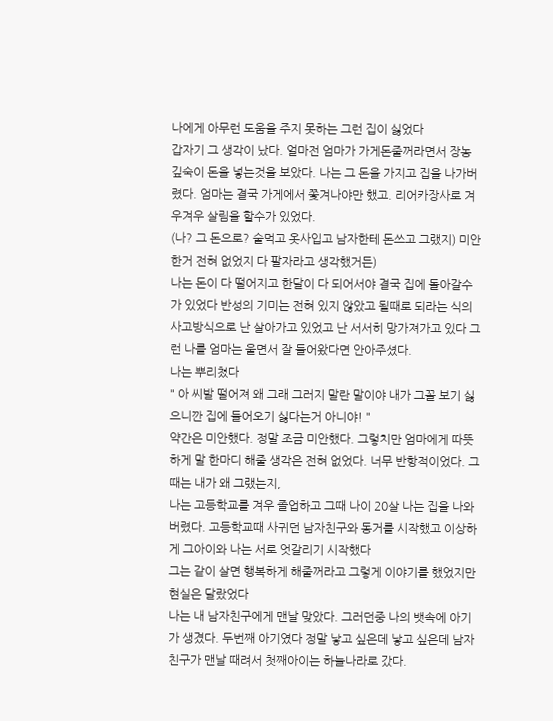나에게 아무런 도움을 주지 못하는 그런 집이 싫었다
갑자기 그 생각이 났다. 얼마전 엄마가 가게돈줄꺼라면서 장농 깊숙이 돈을 넣는것을 보았다. 나는 그 돈을 가지고 집을 나가버렸다. 엄마는 결국 가게에서 쫓겨나야만 했고. 리어카장사로 겨우겨우 살림을 할수가 있었다.
(나? 그 돈으로? 술먹고 옷사입고 남자한테 돈쓰고 그랬지) 미안한거 전혀 없었지 다 팔자라고 생각했거든)
나는 돈이 다 떨어지고 한달이 다 되어서야 결국 집에 돌아갈수가 있었다 반성의 기미는 전혀 있지 않았고 될때로 되라는 식의 사고방식으로 난 살아가고 있었고 난 서서히 망가져가고 있다 그런 나를 엄마는 울면서 잘 들어왔다면 안아주셨다.
나는 뿌리쳤다
" 아 씨발 떨어져 왜 그래 그러지 말란 말이야 내가 그꼴 보기 싫으니깐 집에 들어오기 싫다는거 아니야! "
약간은 미안했다. 정말 조금 미안했다. 그렇치만 엄마에게 따뜻하게 말 한마디 해줄 생각은 전혀 없었다. 너무 반항적이었다. 그때는 내가 왜 그랬는지,
나는 고등학교를 겨우 졸업하고 그때 나이 20살 나는 집을 나와버렸다. 고등학교때 사귀던 남자친구와 동거를 시작했고 이상하게 그아이와 나는 서로 엇갈리기 시작했다
그는 같이 살면 행복하게 해줄꺼라고 그렇게 이야기를 했었지만 현실은 달랐었다
나는 내 남자친구에게 맨날 맞았다. 그러던중 나의 뱃속에 아기가 생겼다. 두번째 아기였다 정말 낳고 싶은데 낳고 싶은데 남자친구가 맨날 때려서 첫째아이는 하늘나라로 갔다.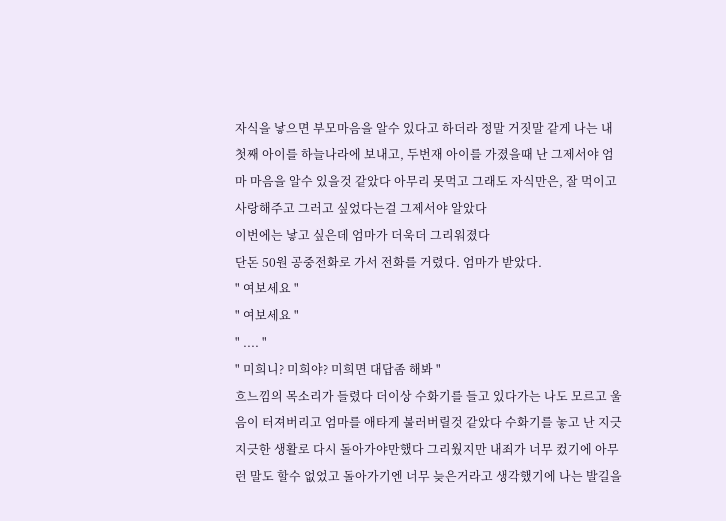자식을 낳으면 부모마음을 알수 있다고 하더라 정말 거짓말 같게 나는 내 첫째 아이를 하늘나라에 보내고, 두번재 아이를 가졌을때 난 그제서야 엄마 마음을 알수 있을것 같았다 아무리 못먹고 그래도 자식만은, 잘 먹이고 사랑해주고 그러고 싶었다는걸 그제서야 알았다
이번에는 낳고 싶은데 엄마가 더욱더 그리워졌다
단돈 50원 공중전화로 가서 전화를 거렸다. 엄마가 받았다.
" 여보세요 "
" 여보세요 "
" .... "
" 미희니? 미희야? 미희면 대답좀 해봐 "
흐느낌의 목소리가 들렸다 더이상 수화기를 들고 있다가는 나도 모르고 울음이 터져버리고 엄마를 애타게 불러버릴것 같았다 수화기를 놓고 난 지긋지긋한 생활로 다시 돌아가야만했다 그리웠지만 내죄가 너무 컸기에 아무런 말도 할수 없었고 돌아가기엔 너무 늦은거라고 생각했기에 나는 발길을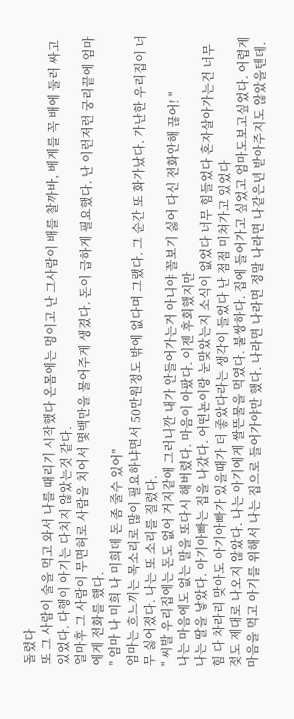돌렸다
또 그 사람이 술을 먹고 와서 나를 때리기 시작했다 온몸에는 멍이고 난 그사람이 배를 찰까바, 베게를 꼭 배에 둘러 싸고 있었다. 다행이 아기는 다치지 않았는것 같다.
얼마후 그 사람이 무면허로 사람을 치어서 몇백만을 물어주게 생겼다. 돈이 급하게 필요했다. 난 이런저런 궁리끝에 엄마에게 전화를 했다.
" 엄마 나 미희 나 미희데 돈 좀 줄수 있어"
엄마는 흐느끼는 목소리로 많이 필요하냐면서 50만원정도 밖에 없다며 그랬다. 그 순간 또 화가났다. 가난한 우리집이 너무 싫어졌다. 나는 또 소리를 질렸다.
" 씨발 우리집에는 돈도 없어 거지같애 그러니깐 내가 안들어가는거 아니야 꼴보기 싫어 다신 전화안해 끊어! "
나는 마음에도 없는 말을 또다시 해버렸다. 마음이 아팠다. 이젠 후회했지만
나는 딸을 낳았다. 아기아빠는 집을 나갔다. 어떤뇬이랑 눈맞았는지 소식이 없었다 너무 힘들었다 혼자살아가는건 너무 힘 다 차라리 맞아도 아기아빠가 있을때가 더 좋았다라는 생각이 들었다 난 점점 미쳐가고 있었다
젖도 제대로 나오지 않았다. 나는 아기에게 쌀뜬물을 먹였다. 불쌍하다. 집에 들어가고 싶었고 엄마도보고싶었다. 어렵게 마음을 먹고 아기를 위해서 나는 집으로 들어가야만 했다. 나라면 나라면 정말 나라면 나같은년 받아주지도 않았을텐데.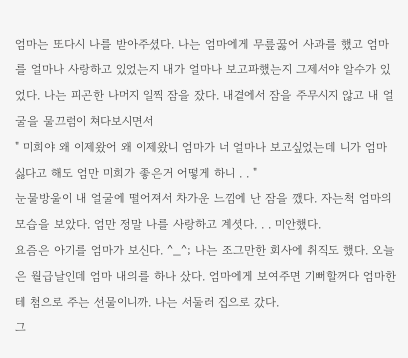엄마는 또다시 나를 받아주셨다. 나는 엄마에게 무릎꿇어 사과를 했고 엄마를 얼마나 사랑하고 있었는지 내가 얼마나 보고파했는지 그제서야 알수가 있었다. 나는 피곤한 나머지 일찍 잠을 잤다. 내곁에서 잠을 주무시지 않고 내 얼굴을 물끄럼이 쳐다보시면서
" 미희야 왜 이제왔어 왜 이제왔니 엄마가 너 얼마나 보고싶었는데 니가 엄마 싫다고 해도 엄만 미희가 좋은거 어떻게 하니 . . "
눈물방울이 내 얼굴에 떨어져서 차가운 느낌에 난 잠을 깼다. 자는척 엄마의 모습을 보았다. 엄만 정말 나를 사랑하고 계셧다. . . 미안했다.
요즘은 아기를 엄마가 보신다. ^_^; 나는 조그만한 회사에 취직도 했다. 오늘은 월급날인데 엄마 내의를 하나 샀다. 엄마에게 보여주면 기뻐할꺼다 엄마한테 첨으로 주는 선물이니까. 나는 서둘러 집으로 갔다.
그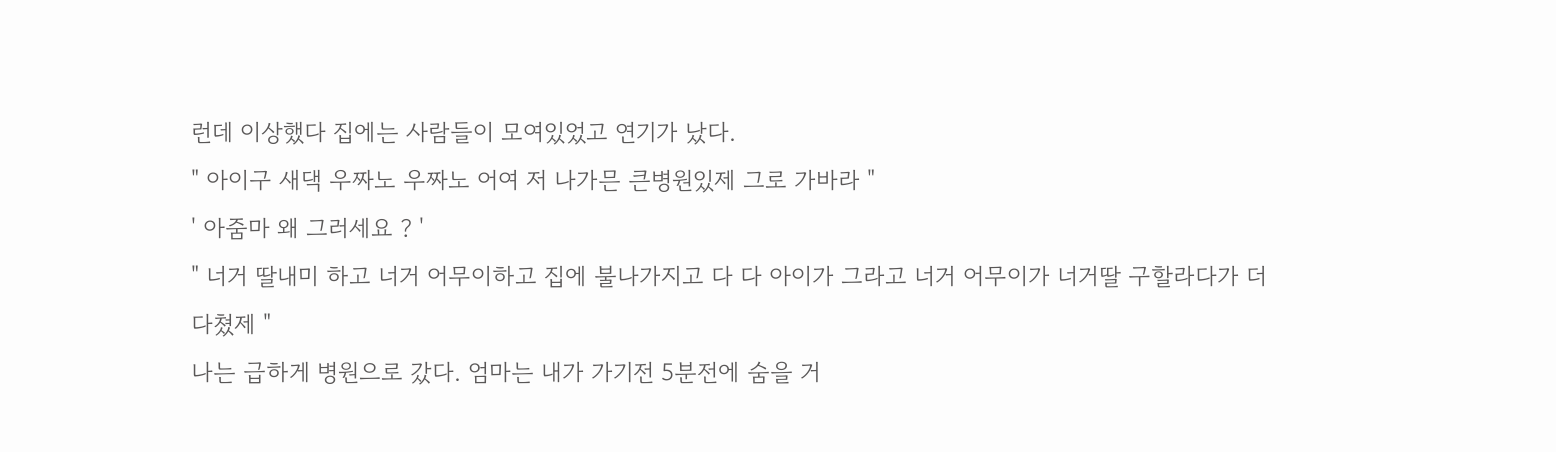런데 이상했다 집에는 사람들이 모여있었고 연기가 났다.
" 아이구 새댁 우짜노 우짜노 어여 저 나가믄 큰병원있제 그로 가바라 "
' 아줌마 왜 그러세요 ? '
" 너거 딸내미 하고 너거 어무이하고 집에 불나가지고 다 다 아이가 그라고 너거 어무이가 너거딸 구할라다가 더 다쳤제 "
나는 급하게 병원으로 갔다. 엄마는 내가 가기전 5분전에 숨을 거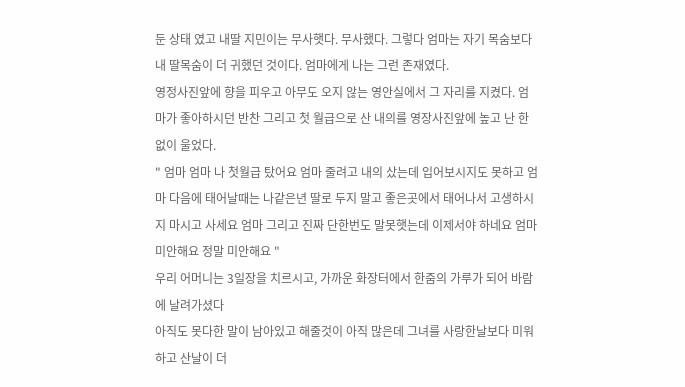둔 상태 였고 내딸 지민이는 무사햇다. 무사했다. 그렇다 엄마는 자기 목숨보다 내 딸목숨이 더 귀했던 것이다. 엄마에게 나는 그런 존재였다.
영정사진앞에 향을 피우고 아무도 오지 않는 영안실에서 그 자리를 지켰다. 엄마가 좋아하시던 반찬 그리고 첫 월급으로 산 내의를 영장사진앞에 높고 난 한 없이 울었다.
" 엄마 엄마 나 첫월급 탔어요 엄마 줄려고 내의 샀는데 입어보시지도 못하고 엄마 다음에 태어날때는 나같은년 딸로 두지 말고 좋은곳에서 태어나서 고생하시지 마시고 사세요 엄마 그리고 진짜 단한번도 말못햇는데 이제서야 하네요 엄마 미안해요 정말 미안해요 "
우리 어머니는 3일장을 치르시고, 가까운 화장터에서 한줌의 가루가 되어 바람에 날려가셨다
아직도 못다한 말이 남아있고 해줄것이 아직 많은데 그녀를 사랑한날보다 미워하고 산날이 더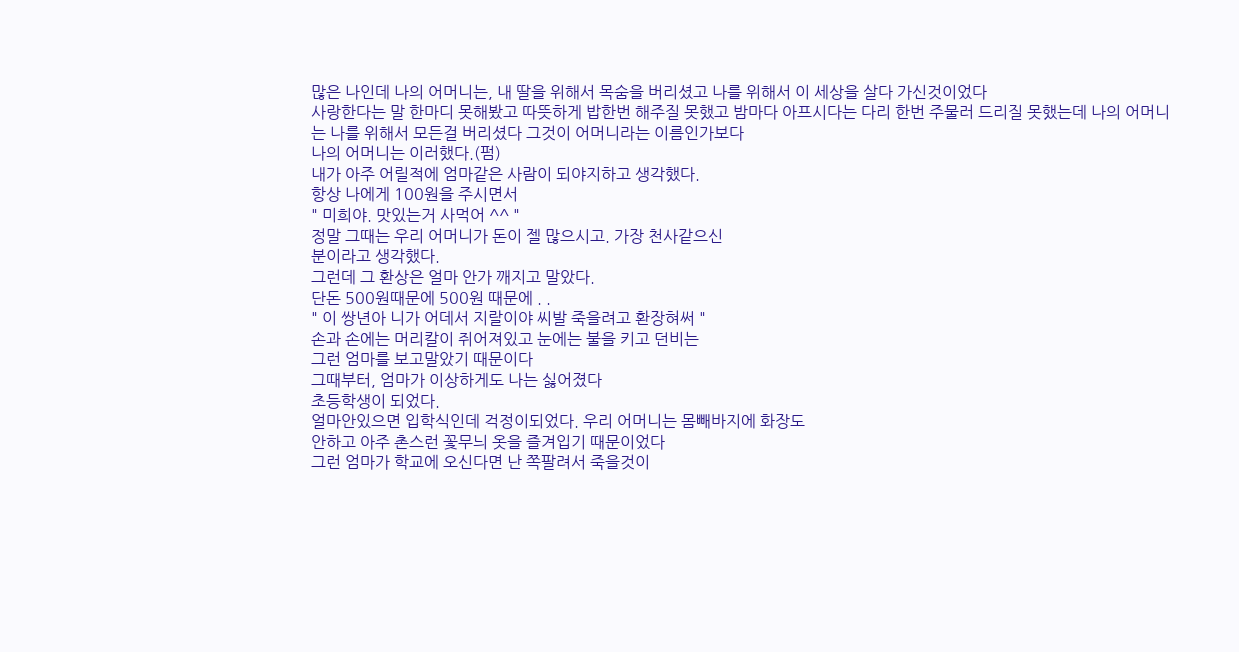많은 나인데 나의 어머니는, 내 딸을 위해서 목숨을 버리셨고 나를 위해서 이 세상을 살다 가신것이었다
사랑한다는 말 한마디 못해봤고 따뜻하게 밥한번 해주질 못했고 밤마다 아프시다는 다리 한번 주물러 드리질 못했는데 나의 어머니는 나를 위해서 모든걸 버리셨다 그것이 어머니라는 이름인가보다
나의 어머니는 이러했다.(펌)
내가 아주 어릴적에 엄마같은 사람이 되야지하고 생각했다.
항상 나에게 100원을 주시면서
" 미희야. 맛있는거 사먹어 ^^ "
정말 그때는 우리 어머니가 돈이 젤 많으시고. 가장 천사같으신
분이라고 생각했다.
그런데 그 환상은 얼마 안가 깨지고 말았다.
단돈 500원때문에 500원 때문에 . .
" 이 쌍년아 니가 어데서 지랄이야 씨발 죽을려고 환장혀써 "
손과 손에는 머리칼이 쥐어져있고 눈에는 불을 키고 던비는
그런 엄마를 보고말았기 때문이다
그때부터, 엄마가 이상하게도 나는 싫어졌다
초등학생이 되었다.
얼마안있으면 입학식인데 걱정이되었다. 우리 어머니는 몸빼바지에 화장도
안하고 아주 촌스런 꽃무늬 옷을 즐겨입기 때문이었다
그런 엄마가 학교에 오신다면 난 쪽팔려서 죽을것이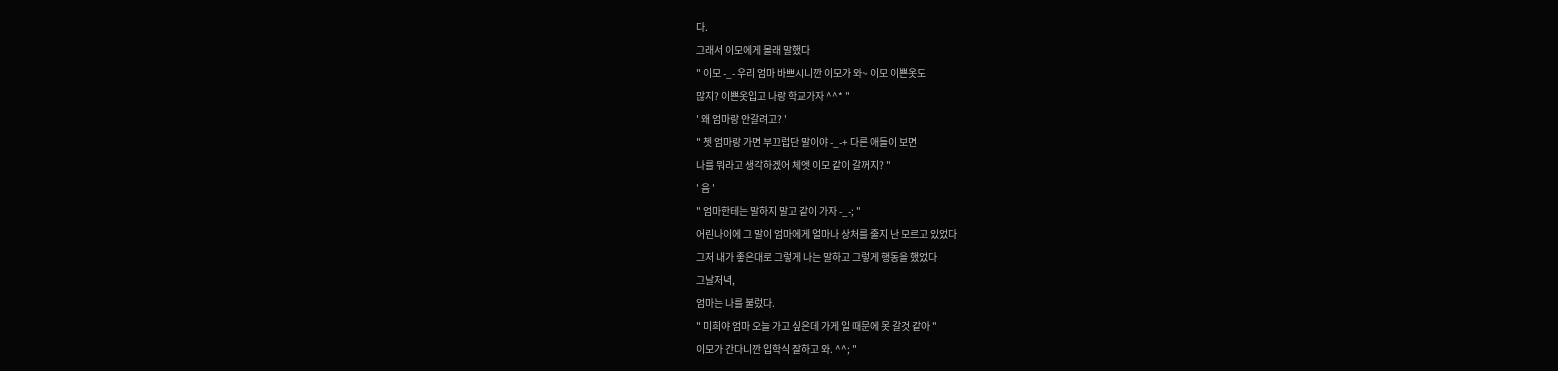다.
그래서 이모에게 몰래 말했다
" 이모 -_- 우리 엄마 바쁘시니깐 이모가 와~ 이모 이쁜옷도
많지? 이쁜옷입고 나랑 학교가자 ^^* "
' 왜 엄마랑 안갈려고? '
" 쳇 엄마랑 가면 부끄럽단 말이야 -_-+ 다른 애들이 보면
나를 뭐라고 생각하겠어 체엣 이모 같이 갈꺼지? "
' 음 '
" 엄마한테는 말하지 말고 같이 가자 -_-; "
어린나이에 그 말이 엄마에게 얼마나 상처를 줄지 난 모르고 있었다
그저 내가 좋은대로 그렇게 나는 말하고 그렇게 행동을 했었다
그날저녁,
엄마는 나를 불렀다.
" 미희야 엄마 오늘 가고 싶은데 가게 일 때문에 못 갈것 같아 "
이모가 간다니깐 입학식 잘하고 와. ^^; "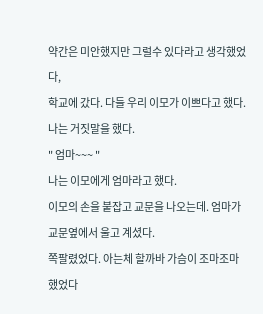약간은 미안했지만 그럴수 있다라고 생각했었다,
학교에 갔다. 다들 우리 이모가 이쁘다고 했다. 나는 거짓말을 했다.
" 엄마~~~ "
나는 이모에게 엄마라고 했다.
이모의 손을 붙잡고 교문을 나오는데. 엄마가 교문옆에서 울고 계셨다.
쪽팔렸었다. 아는체 할까바 가슴이 조마조마 했었다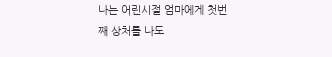나는 어린시절 엄마에게 첫번째 상처를 나도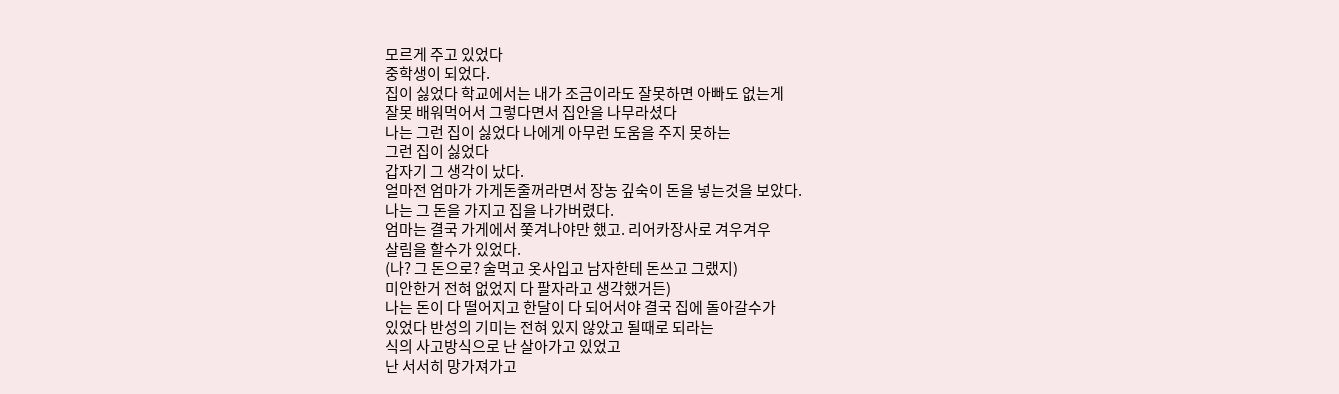모르게 주고 있었다
중학생이 되었다.
집이 싫었다 학교에서는 내가 조금이라도 잘못하면 아빠도 없는게
잘못 배워먹어서 그렇다면서 집안을 나무라셨다
나는 그런 집이 싫었다 나에게 아무런 도움을 주지 못하는
그런 집이 싫었다
갑자기 그 생각이 났다.
얼마전 엄마가 가게돈줄꺼라면서 장농 깊숙이 돈을 넣는것을 보았다.
나는 그 돈을 가지고 집을 나가버렸다.
엄마는 결국 가게에서 쫓겨나야만 했고. 리어카장사로 겨우겨우
살림을 할수가 있었다.
(나? 그 돈으로? 술먹고 옷사입고 남자한테 돈쓰고 그랬지)
미안한거 전혀 없었지 다 팔자라고 생각했거든)
나는 돈이 다 떨어지고 한달이 다 되어서야 결국 집에 돌아갈수가
있었다 반성의 기미는 전혀 있지 않았고 될때로 되라는
식의 사고방식으로 난 살아가고 있었고
난 서서히 망가져가고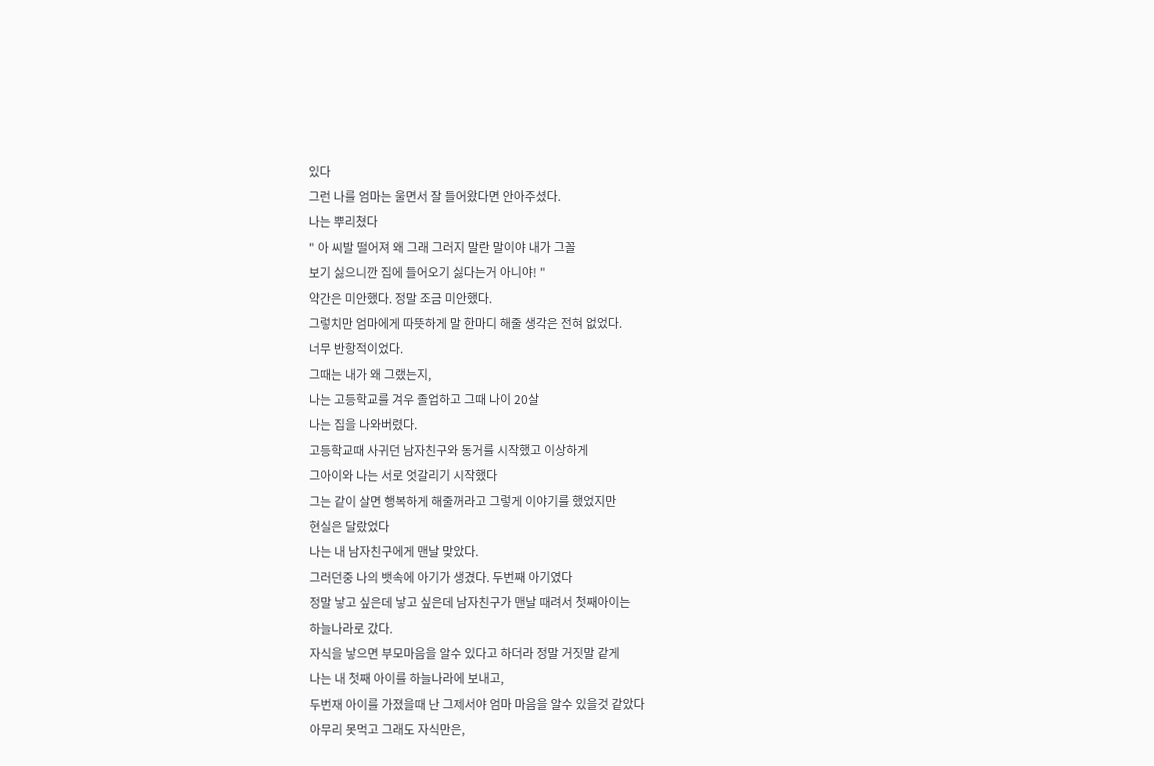있다
그런 나를 엄마는 울면서 잘 들어왔다면 안아주셨다.
나는 뿌리쳤다
" 아 씨발 떨어져 왜 그래 그러지 말란 말이야 내가 그꼴
보기 싫으니깐 집에 들어오기 싫다는거 아니야! "
약간은 미안했다. 정말 조금 미안했다.
그렇치만 엄마에게 따뜻하게 말 한마디 해줄 생각은 전혀 없었다.
너무 반항적이었다.
그때는 내가 왜 그랬는지,
나는 고등학교를 겨우 졸업하고 그때 나이 20살
나는 집을 나와버렸다.
고등학교때 사귀던 남자친구와 동거를 시작했고 이상하게
그아이와 나는 서로 엇갈리기 시작했다
그는 같이 살면 행복하게 해줄꺼라고 그렇게 이야기를 했었지만
현실은 달랐었다
나는 내 남자친구에게 맨날 맞았다.
그러던중 나의 뱃속에 아기가 생겼다. 두번째 아기였다
정말 낳고 싶은데 낳고 싶은데 남자친구가 맨날 때려서 첫째아이는
하늘나라로 갔다.
자식을 낳으면 부모마음을 알수 있다고 하더라 정말 거짓말 같게
나는 내 첫째 아이를 하늘나라에 보내고,
두번재 아이를 가졌을때 난 그제서야 엄마 마음을 알수 있을것 같았다
아무리 못먹고 그래도 자식만은,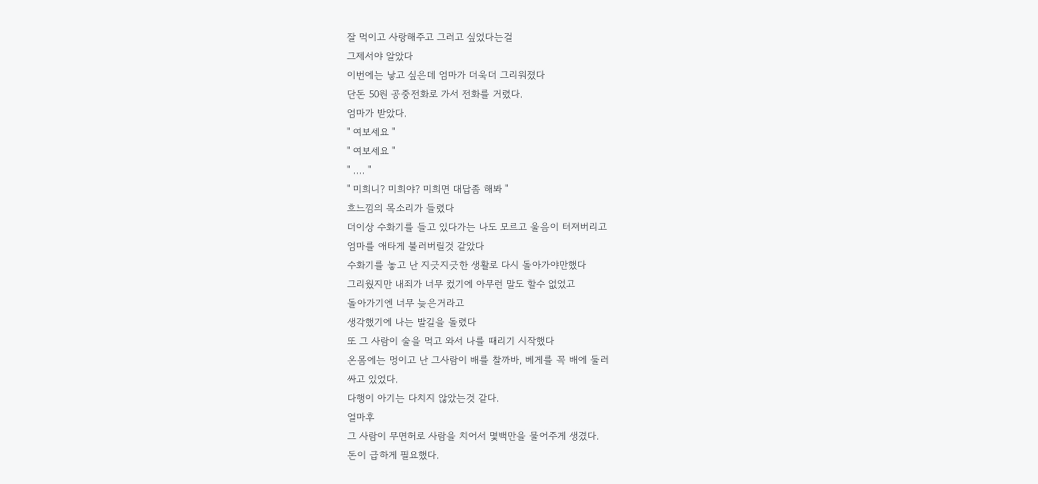잘 먹이고 사랑해주고 그러고 싶었다는걸
그제서야 알았다
이번에는 낳고 싶은데 엄마가 더욱더 그리워졌다
단돈 50원 공중전화로 가서 전화를 거렸다.
엄마가 받았다.
" 여보세요 "
" 여보세요 "
" .... "
" 미희니? 미희야? 미희면 대답좀 해봐 "
흐느낌의 목소리가 들렸다
더이상 수화기를 들고 있다가는 나도 모르고 울음이 터져버리고
엄마를 애타게 불러버릴것 같았다
수화기를 놓고 난 지긋지긋한 생활로 다시 돌아가야만했다
그리웠지만 내죄가 너무 컸기에 아무런 말도 할수 없었고
돌아가기엔 너무 늦은거라고
생각했기에 나는 발길을 돌렸다
또 그 사람이 술을 먹고 와서 나를 때리기 시작했다
온몸에는 멍이고 난 그사람이 배를 찰까바, 베게를 꼭 배에 둘러
싸고 있었다.
다행이 아기는 다치지 않았는것 같다.
얼마후
그 사람이 무면허로 사람을 치어서 몇백만을 물어주게 생겼다.
돈이 급하게 필요했다.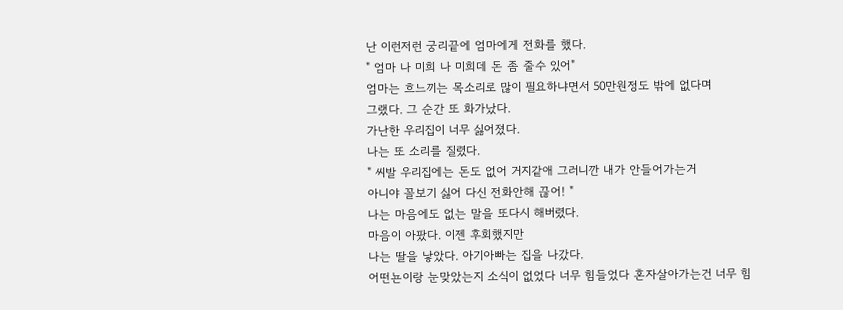난 이런저런 궁리끝에 엄마에게 전화를 했다.
" 엄마 나 미희 나 미희데 돈 좀 줄수 있어"
엄마는 흐느끼는 목소리로 많이 필요하냐면서 50만원정도 밖에 없다며
그랬다. 그 순간 또 화가났다.
가난한 우리집이 너무 싫어졌다.
나는 또 소리를 질렸다.
" 씨발 우리집에는 돈도 없어 거지같애 그러니깐 내가 안들어가는거
아니야 꼴보기 싫어 다신 전화안해 끊어! "
나는 마음에도 없는 말을 또다시 해버렸다.
마음이 아팠다. 이젠 후회했지만
나는 딸을 낳았다. 아기아빠는 집을 나갔다.
어떤뇬이랑 눈맞았는지 소식이 없었다 너무 힘들었다 혼자살아가는건 너무 힘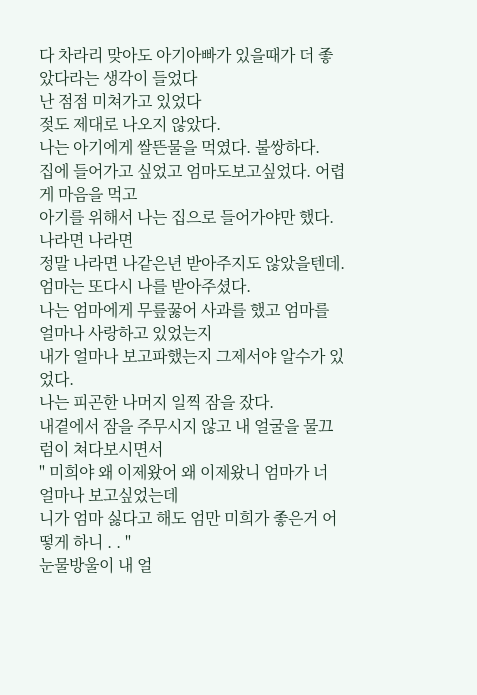다 차라리 맞아도 아기아빠가 있을때가 더 좋았다라는 생각이 들었다
난 점점 미쳐가고 있었다
젖도 제대로 나오지 않았다.
나는 아기에게 쌀뜬물을 먹였다. 불쌍하다.
집에 들어가고 싶었고 엄마도보고싶었다. 어렵게 마음을 먹고
아기를 위해서 나는 집으로 들어가야만 했다. 나라면 나라면
정말 나라면 나같은년 받아주지도 않았을텐데.
엄마는 또다시 나를 받아주셨다.
나는 엄마에게 무릎꿇어 사과를 했고 엄마를 얼마나 사랑하고 있었는지
내가 얼마나 보고파했는지 그제서야 알수가 있었다.
나는 피곤한 나머지 일찍 잠을 잤다.
내곁에서 잠을 주무시지 않고 내 얼굴을 물끄럼이 쳐다보시면서
" 미희야 왜 이제왔어 왜 이제왔니 엄마가 너 얼마나 보고싶었는데
니가 엄마 싫다고 해도 엄만 미희가 좋은거 어떻게 하니 . . "
눈물방울이 내 얼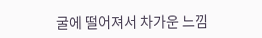굴에 떨어져서 차가운 느낌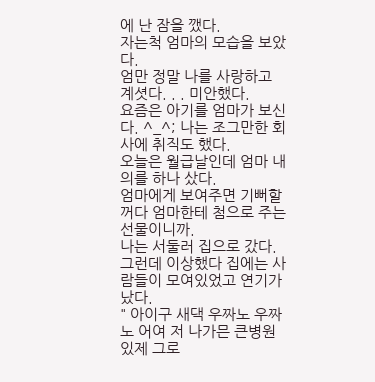에 난 잠을 깼다.
자는척 엄마의 모습을 보았다.
엄만 정말 나를 사랑하고 계셧다. . . 미안했다.
요즘은 아기를 엄마가 보신다. ^_^; 나는 조그만한 회사에 취직도 했다.
오늘은 월급날인데 엄마 내의를 하나 샀다.
엄마에게 보여주면 기뻐할꺼다 엄마한테 첨으로 주는 선물이니까.
나는 서둘러 집으로 갔다.
그런데 이상했다 집에는 사람들이 모여있었고 연기가 났다.
" 아이구 새댁 우짜노 우짜노 어여 저 나가믄 큰병원있제 그로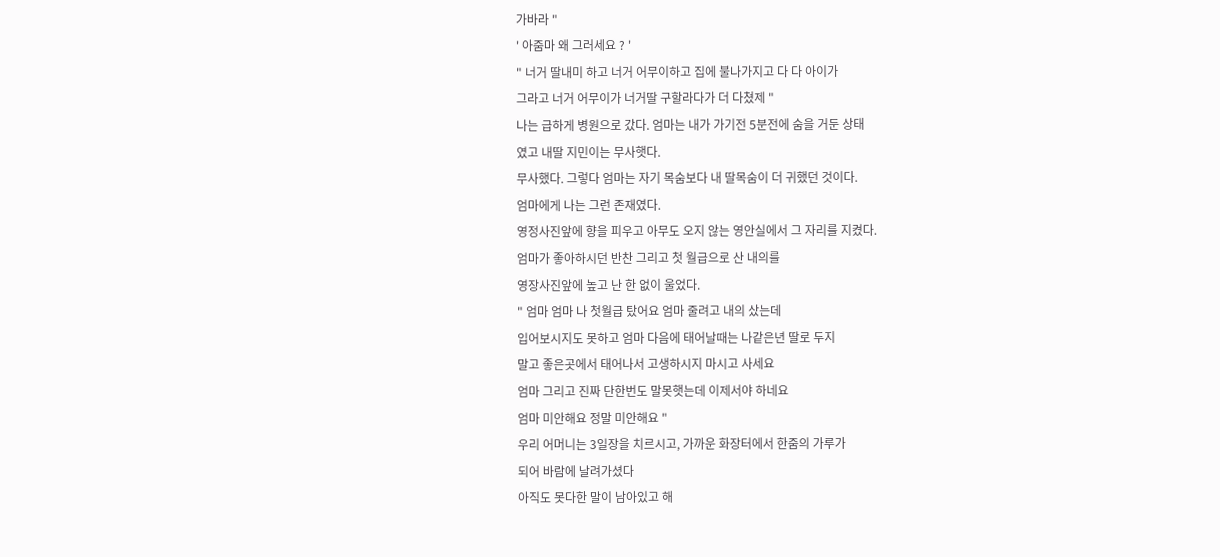가바라 "
' 아줌마 왜 그러세요 ? '
" 너거 딸내미 하고 너거 어무이하고 집에 불나가지고 다 다 아이가
그라고 너거 어무이가 너거딸 구할라다가 더 다쳤제 "
나는 급하게 병원으로 갔다. 엄마는 내가 가기전 5분전에 숨을 거둔 상태
였고 내딸 지민이는 무사햇다.
무사했다. 그렇다 엄마는 자기 목숨보다 내 딸목숨이 더 귀했던 것이다.
엄마에게 나는 그런 존재였다.
영정사진앞에 향을 피우고 아무도 오지 않는 영안실에서 그 자리를 지켰다.
엄마가 좋아하시던 반찬 그리고 첫 월급으로 산 내의를
영장사진앞에 높고 난 한 없이 울었다.
" 엄마 엄마 나 첫월급 탔어요 엄마 줄려고 내의 샀는데
입어보시지도 못하고 엄마 다음에 태어날때는 나같은년 딸로 두지
말고 좋은곳에서 태어나서 고생하시지 마시고 사세요
엄마 그리고 진짜 단한번도 말못햇는데 이제서야 하네요
엄마 미안해요 정말 미안해요 "
우리 어머니는 3일장을 치르시고, 가까운 화장터에서 한줌의 가루가
되어 바람에 날려가셨다
아직도 못다한 말이 남아있고 해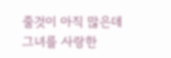줄것이 아직 많은데
그녀를 사랑한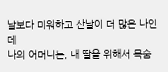날보다 미워하고 산날이 더 많은 나인데
나의 어머니는, 내 딸을 위해서 목숨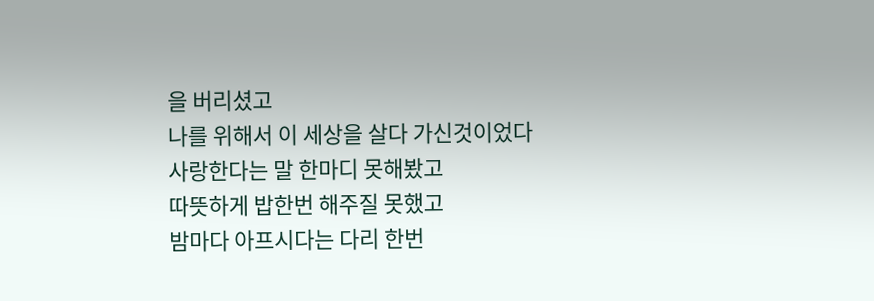을 버리셨고
나를 위해서 이 세상을 살다 가신것이었다
사랑한다는 말 한마디 못해봤고
따뜻하게 밥한번 해주질 못했고
밤마다 아프시다는 다리 한번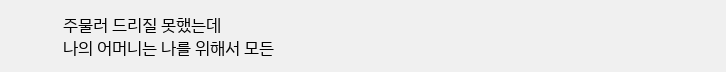주물러 드리질 못했는데
나의 어머니는 나를 위해서 모든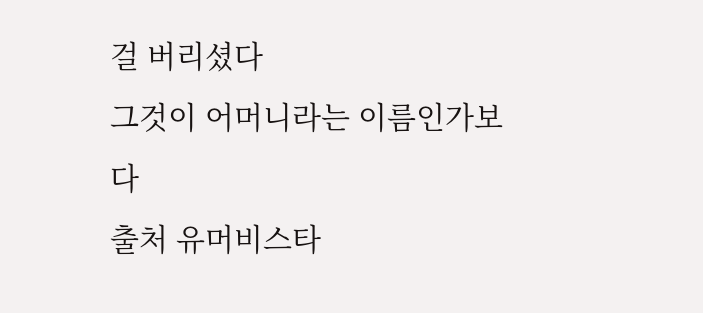걸 버리셨다
그것이 어머니라는 이름인가보다
출처 유머비스타